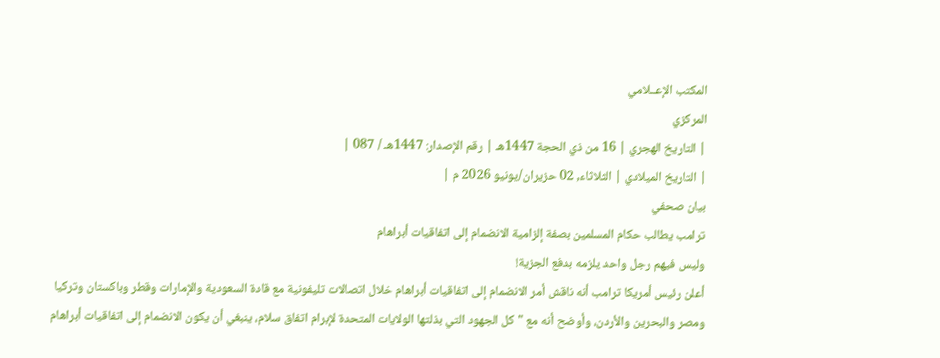المكتب الإعــلامي
المركزي
| التاريخ الهجري | 16 من ذي الحجة 1447هـ | رقم الإصدار: 1447هـ / 087 |
| التاريخ الميلادي | الثلاثاء, 02 حزيران/يونيو 2026 م |
بيان صحفي
ترامب يطالب حكام المسلمين بصفة إلزامية الانضمام إلى اتفاقيات أبراهام
وليس فيهم رجل واحد يلزمه بدفع الجزية!
أعلن رئيس أمريكا ترامب أنه ناقش أمر الانضمام إلى اتفاقيات أبراهام خلال اتصالات تليفونية مع قادة السعودية والإمارات وقطر وباكستان وتركيا ومصر والبحرين والأردن، وأوضح أنه مع "كل الجهود التي بذلتها الولايات المتحدة لإبرام اتفاق سلام، ينبغي أن يكون الانضمام إلى اتفاقيات أبراهام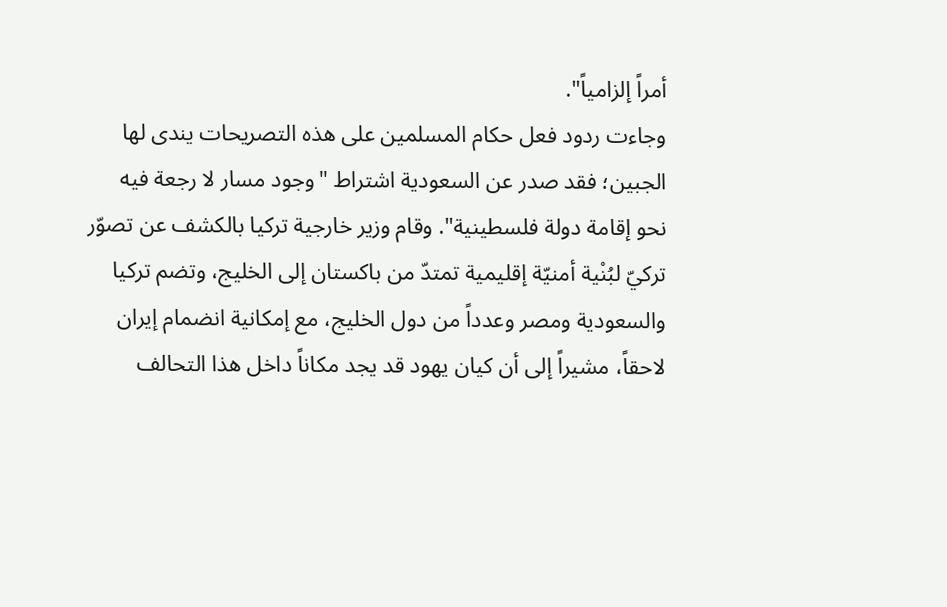أمراً إلزامياً".
وجاءت ردود فعل حكام المسلمين على هذه التصريحات يندى لها الجبين؛ فقد صدر عن السعودية اشتراط "وجود مسار لا رجعة فيه نحو إقامة دولة فلسطينية". وقام وزير خارجية تركيا بالكشف عن تصوّر تركيّ لبُنْية أمنيّة إقليمية تمتدّ من باكستان إلى الخليج، وتضم تركيا والسعودية ومصر وعدداً من دول الخليج، مع إمكانية انضمام إيران لاحقاً، مشيراً إلى أن كيان يهود قد يجد مكاناً داخل هذا التحالف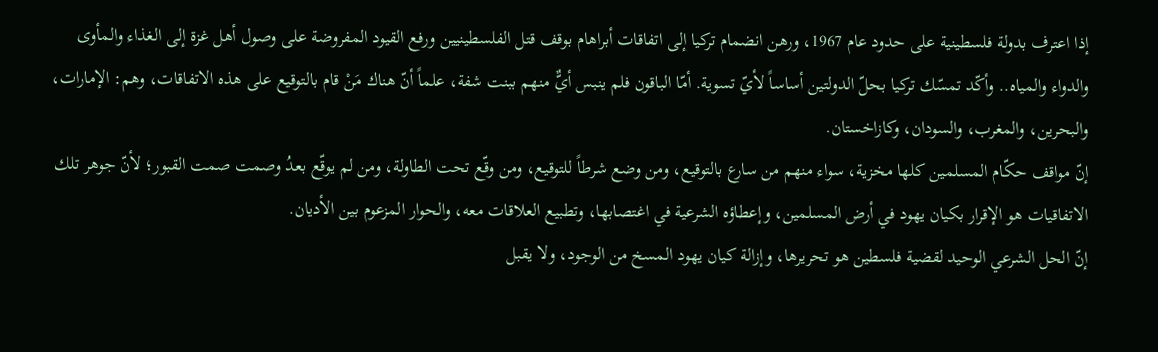إذا اعترف بدولة فلسطينية على حدود عام 1967، ورهن انضمام تركيا إلى اتفاقات أبراهام بوقف قتل الفلسطينيين ورفع القيود المفروضة على وصول أهل غزة إلى الغذاء والمأوى والدواء والمياه.. وأكّد تمسّك تركيا بحلّ الدولتين أساساً لأيّ تسوية. أمّا الباقون فلم ينبس أيٌّ منهم ببنت شفة، علماً أنّ هناك مَنْ قام بالتوقيع على هذه الاتفاقات، وهم: الإمارات، والبحرين، والمغرب، والسودان، وكازاخستان.
إنّ مواقف حكّام المسلمين كلها مخزية، سواء منهم من سارع بالتوقيع، ومن وضع شرطاً للتوقيع، ومن وقّع تحت الطاولة، ومن لم يوقّع بعدُ وصمت صمت القبور؛ لأنّ جوهر تلك الاتفاقيات هو الإقرار بكيان يهود في أرض المسلمين، وإعطاؤه الشرعية في اغتصابها، وتطبيع العلاقات معه، والحوار المزعوم بين الأديان.
إنّ الحل الشرعي الوحيد لقضية فلسطين هو تحريرها، وإزالة كيان يهود المسخ من الوجود، ولا يقبل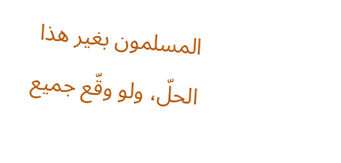المسلمون بغير هذا الحلّ، ولو وقّع جميع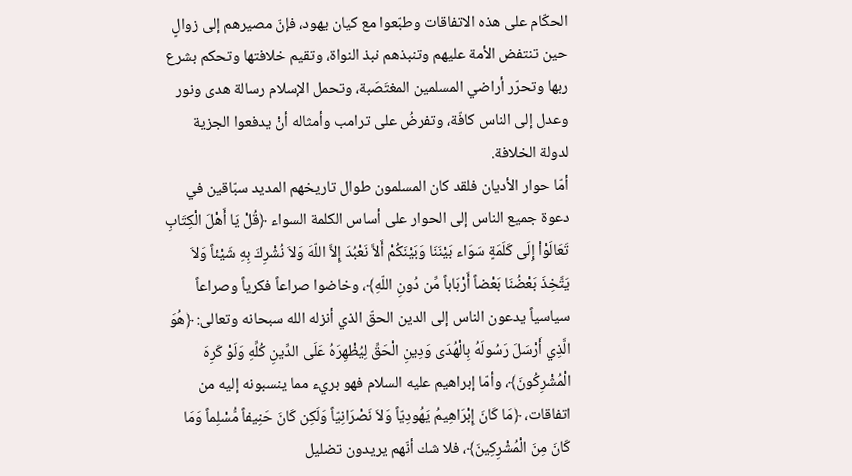الحكّام على هذه الاتفاقات وطبّعوا مع كيان يهود، فإنّ مصيرهم إلى زوالٍ حين تنتفض الأمة عليهم وتنبذهم نبذ النواة، وتقيم خلافتها وتحكم بشرع ربها وتحرّر أراضي المسلمين المغتَصَبة، وتحمل الإسلام رسالة هدى ونور وعدل إلى الناس كافّة، وتفرضُ على ترامب وأمثاله أنْ يدفعوا الجزية لدولة الخلافة.
أمّا حوار الأديان فلقد كان المسلمون طوال تاريخهم المديد سبّاقين في دعوة جميع الناس إلى الحوار على أساس الكلمة السواء ﴿قُلْ يَا أَهْلَ الْكِتَابِ تَعَالَوْاْ إِلَى كَلَمَةٍ سَوَاء بَيْنَنَا وَبَيْنَكُمْ أَلاَّ نَعْبُدَ إِلاَّ اللّهَ وَلاَ نُشْرِكَ بِهِ شَيْئاً وَلاَ يَتَّخِذَ بَعْضُنَا بَعْضاً أَرْبَاباً مِّن دُونِ اللّهِ﴾، وخاضوا صراعاً فكرياً وصراعاً سياسياً يدعون الناس إلى الدين الحقّ الذي أنزله الله سبحانه وتعالى: ﴿هُوَ الَّذِي أَرْسَلَ رَسُولَهُ بِالْهُدَى وَدِينِ الْحَقِّ لِيُظْهِرَهُ عَلَى الدِّينِ كُلِّهِ وَلَوْ كَرِهَ الْمُشْرِكُونَ﴾، وأمّا إبراهيم عليه السلام فهو بريء مما ينسبونه إليه من اتفاقات، ﴿مَا كَانَ إِبْرَاهِيمُ يَهُودِيّاً وَلاَ نَصْرَانِيّاً وَلَكِن كَانَ حَنِيفاً مُّسْلِماً وَمَا كَانَ مِنَ الْمُشْرِكِينَ﴾، فلا شك أنّهم يريدون تضليل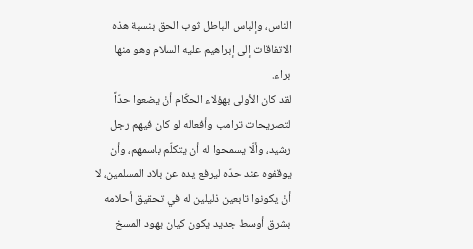الناس، وإلباس الباطل ثوب الحق بنسبة هذه الاتفاقات إلى إبراهيم عليه السلام وهو منها براء.
لقد كان الأولى بهؤلاء الحكّام أنْ يضعوا حدّاً لتصريحات ترامب وأفعاله لو كان فيهم رجل رشيد، وألّا يسمحوا له أن يتكلّم باسمهم، وأن يوقفوه عند حدّه ليرفع يده عن بلاد المسلمين، لا أنْ يكونوا تابعين ذليلين له في تحقيق أحلامه بشرق أوسط جديد يكون كيان يهود المسخ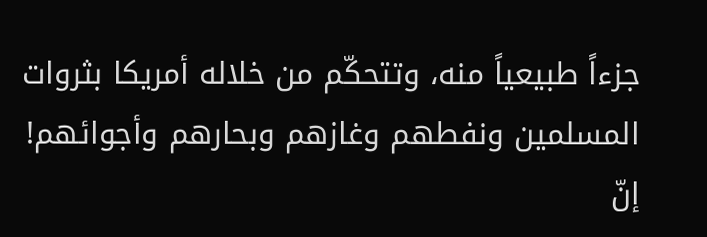جزءاً طبيعياً منه، وتتحكّم من خلاله أمريكا بثروات المسلمين ونفطهم وغازهم وبحارهم وأجوائهم!
إنّ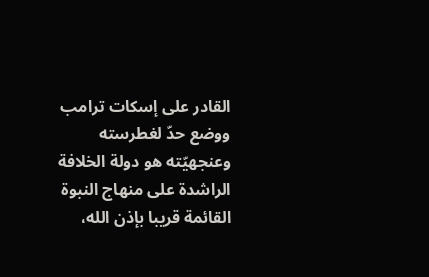القادر على إسكات ترامب ووضع حدّ لغطرسته وعنجهيّته هو دولة الخلافة الراشدة على منهاج النبوة القائمة قريبا بإذن الله،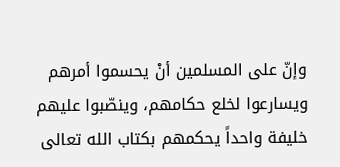وإنّ على المسلمين أنْ يحسموا أمرهم ويسارعوا لخلع حكامهم، وينصّبوا عليهم خليفة واحداً يحكمهم بكتاب الله تعالى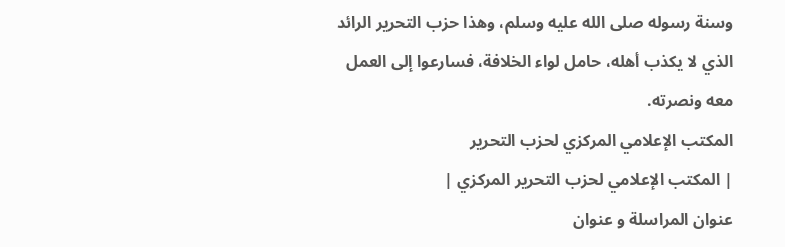وسنة رسوله صلى الله عليه وسلم، وهذا حزب التحرير الرائد الذي لا يكذب أهله، حامل لواء الخلافة، فسارعوا إلى العمل معه ونصرته.
المكتب الإعلامي المركزي لحزب التحرير
| المكتب الإعلامي لحزب التحرير المركزي |
عنوان المراسلة و عنوان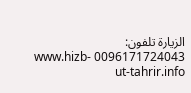الزيارة تلفون: 0096171724043 www.hizb-ut-tahrir.info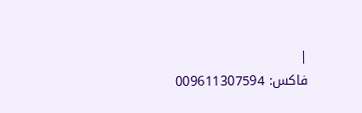|
فاكس: 009611307594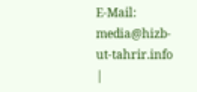E-Mail: media@hizb-ut-tahrir.info |